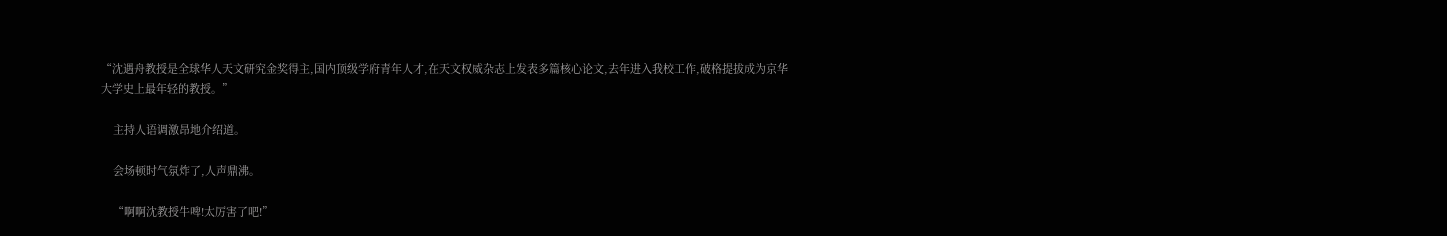“沈遇舟教授是全球华人天文研究金奖得主,国内顶级学府青年人才,在天文权威杂志上发表多篇核心论文,去年进入我校工作,破格提拔成为京华大学史上最年轻的教授。”

    主持人语调激昂地介绍道。

    会场顿时气氛炸了,人声鼎沸。

    “啊啊沈教授牛啤!太厉害了吧!”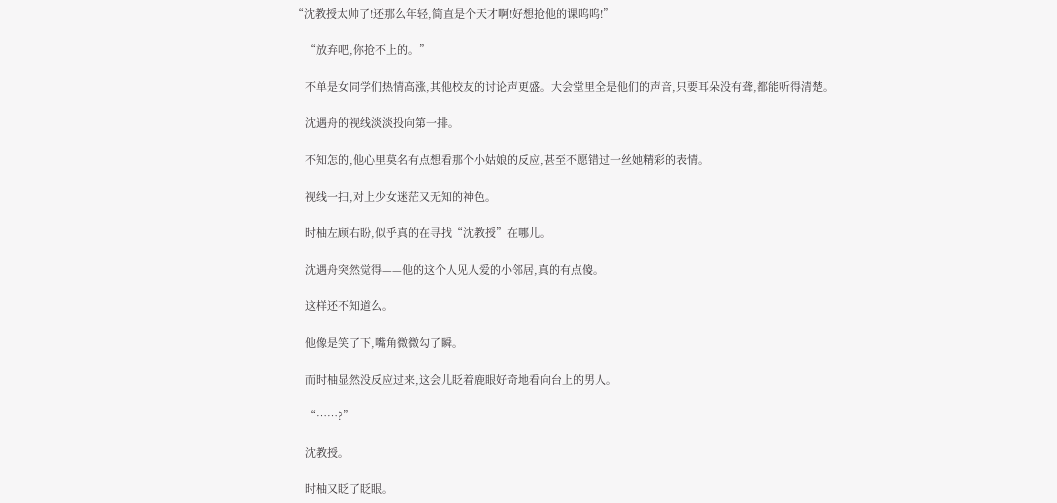“沈教授太帅了!还那么年轻,简直是个天才啊!好想抢他的课呜呜!”

    “放弃吧,你抢不上的。”

    不单是女同学们热情高涨,其他校友的讨论声更盛。大会堂里全是他们的声音,只要耳朵没有聋,都能听得清楚。

    沈遇舟的视线淡淡投向第一排。

    不知怎的,他心里莫名有点想看那个小姑娘的反应,甚至不愿错过一丝她精彩的表情。

    视线一扫,对上少女迷茫又无知的神色。

    时柚左顾右盼,似乎真的在寻找“沈教授”在哪儿。

    沈遇舟突然觉得——他的这个人见人爱的小邻居,真的有点傻。

    这样还不知道么。

    他像是笑了下,嘴角微微勾了瞬。

    而时柚显然没反应过来,这会儿眨着鹿眼好奇地看向台上的男人。

    “……?”

    沈教授。

    时柚又眨了眨眼。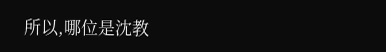所以,哪位是沈教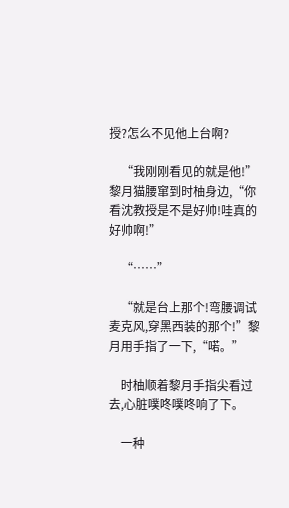授?怎么不见他上台啊?

    “我刚刚看见的就是他!”黎月猫腰窜到时柚身边,“你看沈教授是不是好帅!哇真的好帅啊!”

    “……”

    “就是台上那个!弯腰调试麦克风,穿黑西装的那个!”黎月用手指了一下,“喏。”

    时柚顺着黎月手指尖看过去,心脏噗咚噗咚响了下。

    一种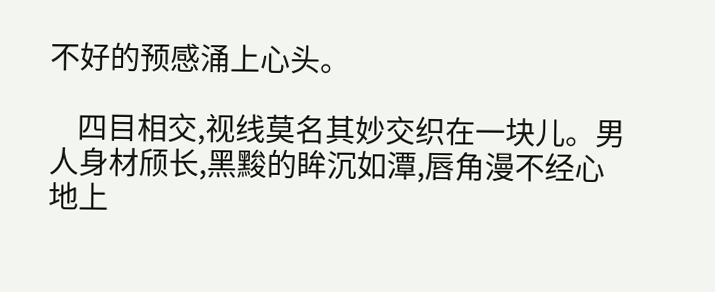不好的预感涌上心头。

    四目相交,视线莫名其妙交织在一块儿。男人身材颀长,黑黢的眸沉如潭,唇角漫不经心地上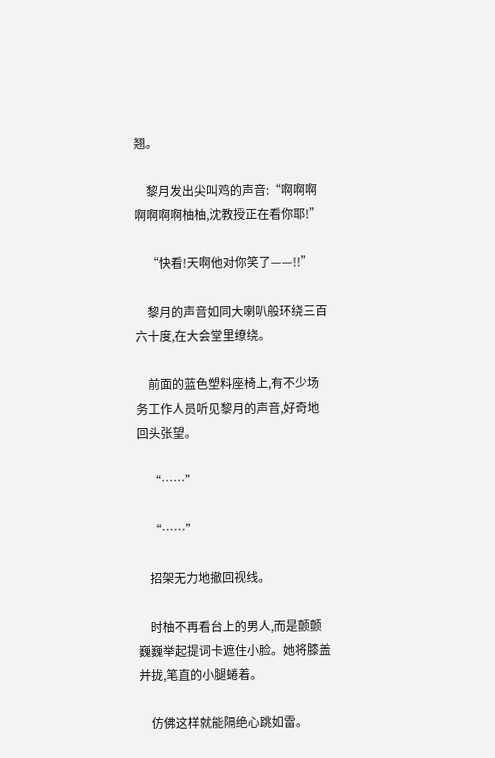翘。

    黎月发出尖叫鸡的声音:“啊啊啊啊啊啊啊柚柚,沈教授正在看你耶!”

    “快看!天啊他对你笑了——!!”

    黎月的声音如同大喇叭般环绕三百六十度,在大会堂里缭绕。

    前面的蓝色塑料座椅上,有不少场务工作人员听见黎月的声音,好奇地回头张望。

    “……”

    “……”

    招架无力地撤回视线。

    时柚不再看台上的男人,而是颤颤巍巍举起提词卡遮住小脸。她将膝盖并拢,笔直的小腿蜷着。

    仿佛这样就能隔绝心跳如雷。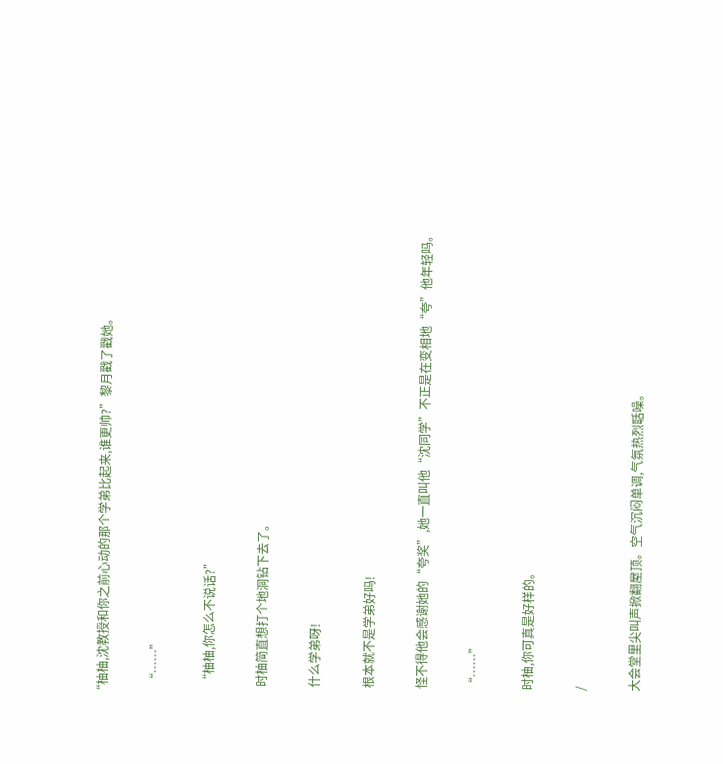“柚柚,沈教授和你之前心动的那个学弟比起来,谁更帅?”黎月戳了戳她。

    “……”

    “柚柚,你怎么不说话?”

    时柚简直想打个地洞钻下去了。

    什么学弟呀!

    根本就不是学弟好吗!

    怪不得他会感谢她的“夸奖”,她一直叫他“沈同学”不正是在变相地“夸”他年轻吗。

    “……”

    时柚,你可真是好样的。

    /

    大会堂里尖叫声掀翻屋顶。空气沉闷单调,气氛热烈聒噪。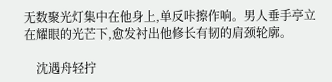无数聚光灯集中在他身上,单反咔擦作响。男人垂手亭立在耀眼的光芒下,愈发衬出他修长有韧的肩颈轮廓。

    沈遇舟轻拧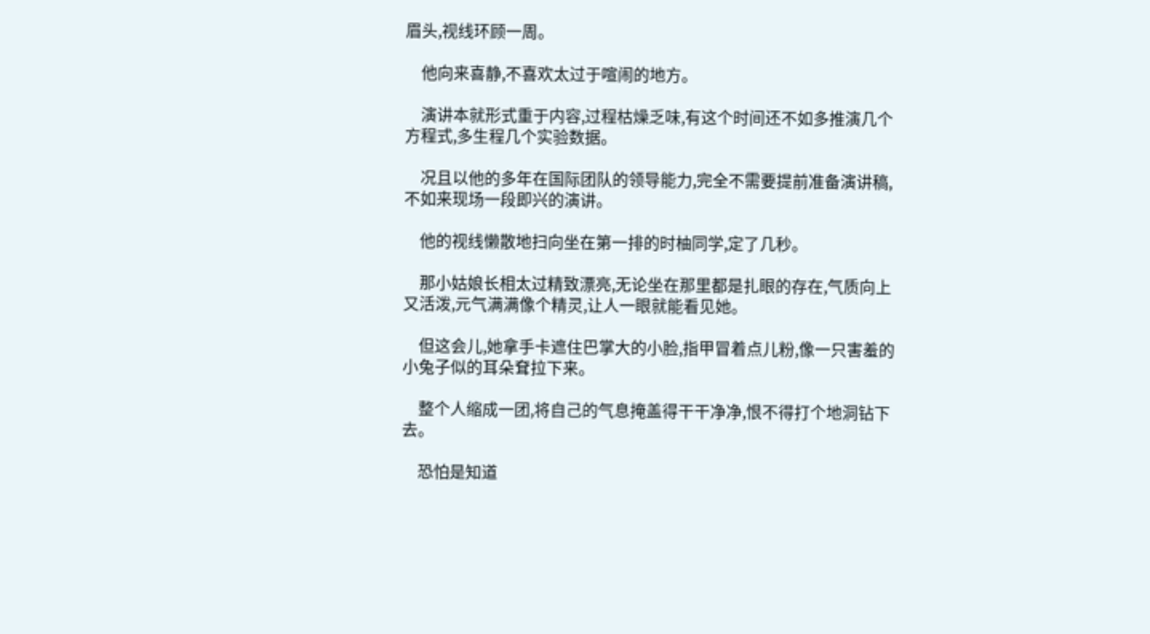眉头,视线环顾一周。

    他向来喜静,不喜欢太过于喧闹的地方。

    演讲本就形式重于内容,过程枯燥乏味,有这个时间还不如多推演几个方程式,多生程几个实验数据。

    况且以他的多年在国际团队的领导能力,完全不需要提前准备演讲稿,不如来现场一段即兴的演讲。

    他的视线懒散地扫向坐在第一排的时柚同学,定了几秒。

    那小姑娘长相太过精致漂亮,无论坐在那里都是扎眼的存在,气质向上又活泼,元气满满像个精灵,让人一眼就能看见她。

    但这会儿,她拿手卡遮住巴掌大的小脸,指甲冒着点儿粉,像一只害羞的小兔子似的耳朵耷拉下来。

    整个人缩成一团,将自己的气息掩盖得干干净净,恨不得打个地洞钻下去。

    恐怕是知道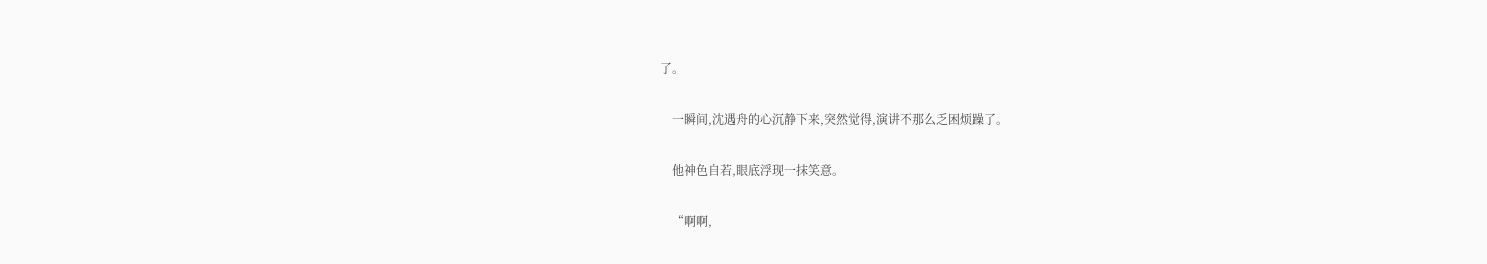了。

    一瞬间,沈遇舟的心沉静下来,突然觉得,演讲不那么乏困烦躁了。

    他神色自若,眼底浮现一抹笑意。

    “啊啊,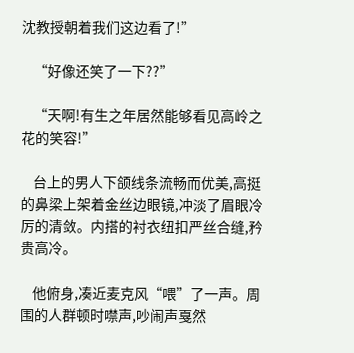沈教授朝着我们这边看了!”

    “好像还笑了一下??”

    “天啊!有生之年居然能够看见高岭之花的笑容!”

    台上的男人下颌线条流畅而优美,高挺的鼻梁上架着金丝边眼镜,冲淡了眉眼冷厉的清敛。内搭的衬衣纽扣严丝合缝,矜贵高冷。

    他俯身,凑近麦克风“喂”了一声。周围的人群顿时噤声,吵闹声戛然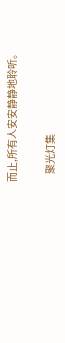而止,所有人安安静静地聆听。

    聚光灯集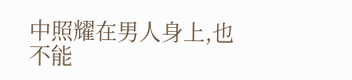中照耀在男人身上,也不能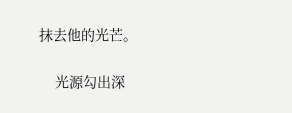抹去他的光芒。

    光源勾出深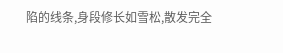陷的线条,身段修长如雪松,散发完全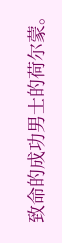致命的成功男士的荷尔蒙。